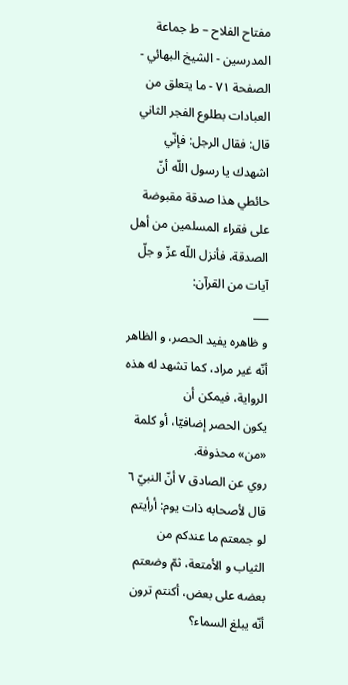مفتاح الفلاح – ط جماعة المدرسين - الشيخ البهائي - الصفحة ٧١ - ما يتعلق من العبادات بطلوع الفجر الثاني
قال: فقال الرجل: فإنّي اشهدك يا رسول اللّه أنّ حائطي هذا صدقة مقبوضة على فقراء المسلمين من أهل الصدقة، فأنزل اللّه عزّ و جلّ آيات من القرآن:
___
و ظاهره يفيد الحصر، و الظاهر أنّه غير مراد، كما تشهد له هذه الرواية، فيمكن أن
يكون الحصر إضافيّا، أو كلمة «من» محذوفة.
روي عن الصادق ٧ أنّ النبيّ ٦ قال لأصحابه ذات يوم: أرأيتم لو جمعتم ما عندكم من الثياب و الأمتعة، ثمّ وضعتم بعضه على بعض، أكنتم ترون أنّه يبلغ السماء؟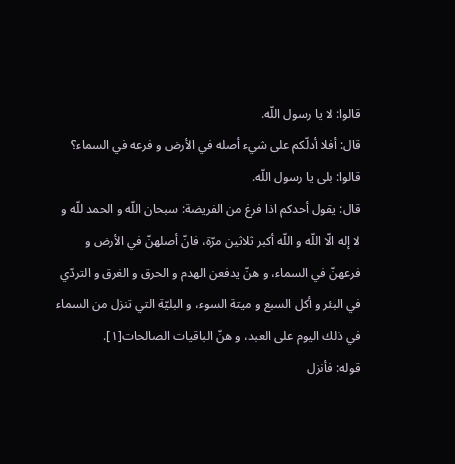قالوا: لا يا رسول اللّه.
قال: أفلا أدلّكم على شيء أصله في الأرض و فرعه في السماء؟
قالوا: بلى يا رسول اللّه.
قال: يقول أحدكم اذا فرغ من الفريضة: سبحان اللّه و الحمد للّه و لا إله الّا اللّه و اللّه أكبر ثلاثين مرّة، فانّ أصلهنّ في الأرض و فرعهنّ في السماء، و هنّ يدفعن الهدم و الحرق و الغرق و التردّي في البئر و أكل السبع و ميتة السوء، و البليّة التي تنزل من السماء في ذلك اليوم على العبد، و هنّ الباقيات الصالحات[١].
قوله: فأنزل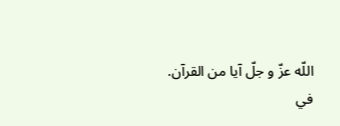اللّه عزّ و جلّ آيا من القرآن.
في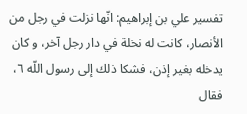تفسير علي بن إبراهيم: انّها نزلت في رجل من الأنصار، كانت له نخلة في دار رجل آخر، و كان يدخله بغير إذن، فشكا ذلك إلى رسول اللّه ٦، فقال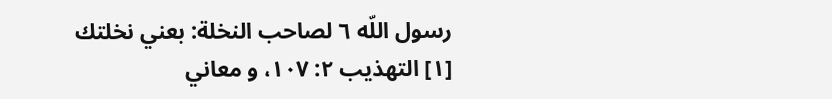رسول اللّه ٦ لصاحب النخلة: بعني نخلتك
[١] التهذيب ٢: ١٠٧، و معاني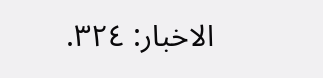الاخبار: ٣٢٤.